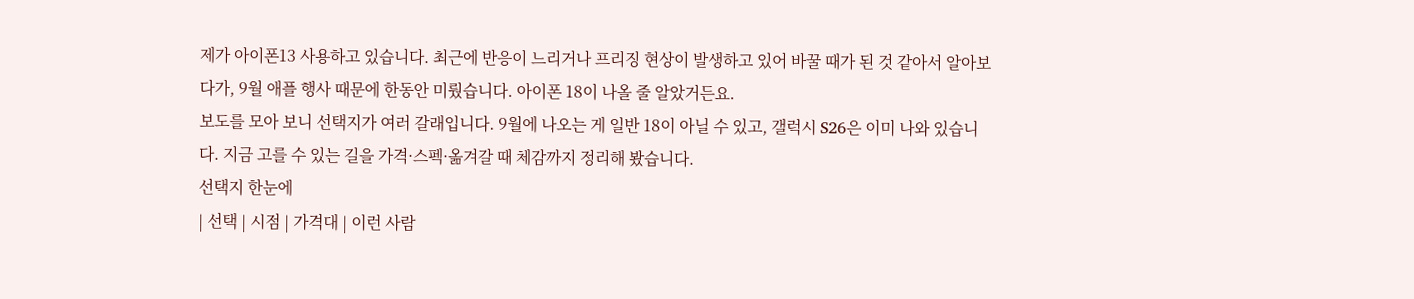제가 아이폰13 사용하고 있습니다. 최근에 반응이 느리거나 프리징 현상이 발생하고 있어 바꿀 때가 된 것 같아서 알아보다가, 9월 애플 행사 때문에 한동안 미뤘습니다. 아이폰 18이 나올 줄 알았거든요.
보도를 모아 보니 선택지가 여러 갈래입니다. 9월에 나오는 게 일반 18이 아닐 수 있고, 갤럭시 S26은 이미 나와 있습니다. 지금 고를 수 있는 길을 가격·스펙·옮겨갈 때 체감까지 정리해 봤습니다.
선택지 한눈에
| 선택 | 시점 | 가격대 | 이런 사람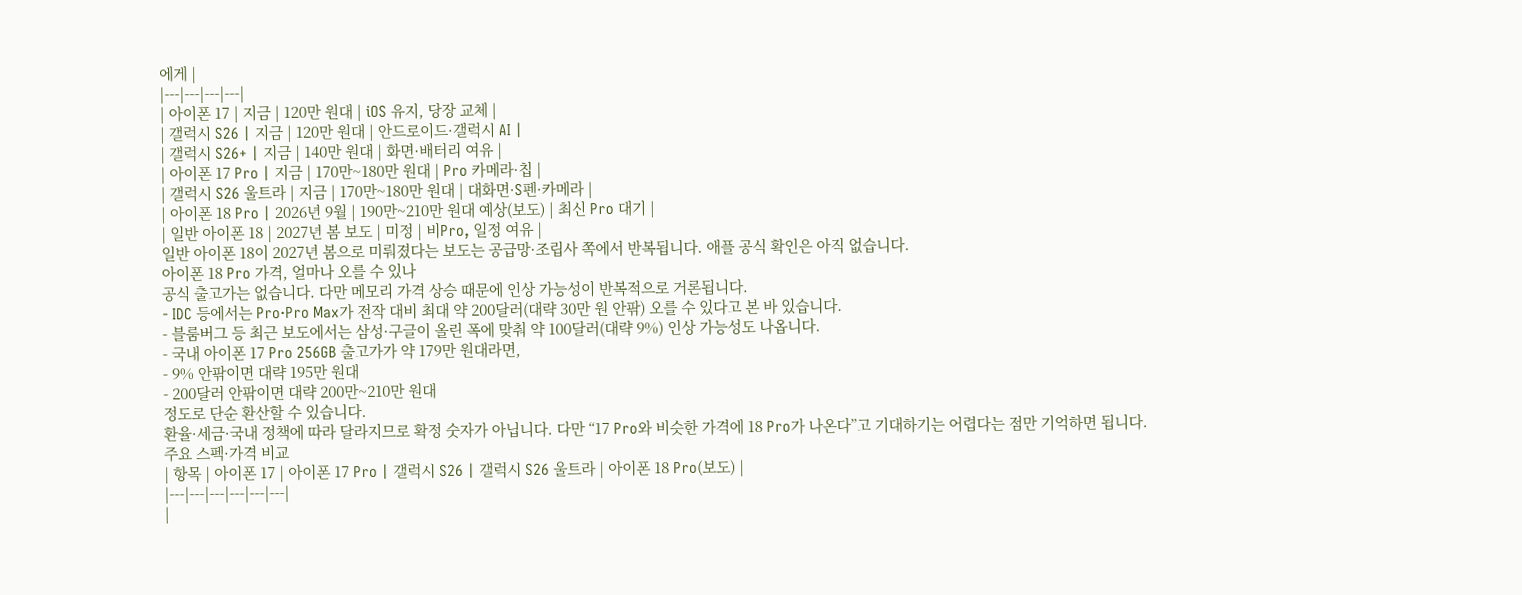에게 |
|---|---|---|---|
| 아이폰 17 | 지금 | 120만 원대 | iOS 유지, 당장 교체 |
| 갤럭시 S26 | 지금 | 120만 원대 | 안드로이드·갤럭시 AI |
| 갤럭시 S26+ | 지금 | 140만 원대 | 화면·배터리 여유 |
| 아이폰 17 Pro | 지금 | 170만~180만 원대 | Pro 카메라·칩 |
| 갤럭시 S26 울트라 | 지금 | 170만~180만 원대 | 대화면·S펜·카메라 |
| 아이폰 18 Pro | 2026년 9월 | 190만~210만 원대 예상(보도) | 최신 Pro 대기 |
| 일반 아이폰 18 | 2027년 봄 보도 | 미정 | 비Pro, 일정 여유 |
일반 아이폰 18이 2027년 봄으로 미뤄졌다는 보도는 공급망·조립사 쪽에서 반복됩니다. 애플 공식 확인은 아직 없습니다.
아이폰 18 Pro 가격, 얼마나 오를 수 있나
공식 출고가는 없습니다. 다만 메모리 가격 상승 때문에 인상 가능성이 반복적으로 거론됩니다.
- IDC 등에서는 Pro·Pro Max가 전작 대비 최대 약 200달러(대략 30만 원 안팎) 오를 수 있다고 본 바 있습니다.
- 블룸버그 등 최근 보도에서는 삼성·구글이 올린 폭에 맞춰 약 100달러(대략 9%) 인상 가능성도 나옵니다.
- 국내 아이폰 17 Pro 256GB 출고가가 약 179만 원대라면,
- 9% 안팎이면 대략 195만 원대
- 200달러 안팎이면 대략 200만~210만 원대
정도로 단순 환산할 수 있습니다.
환율·세금·국내 정책에 따라 달라지므로 확정 숫자가 아닙니다. 다만 “17 Pro와 비슷한 가격에 18 Pro가 나온다”고 기대하기는 어렵다는 점만 기억하면 됩니다.
주요 스펙·가격 비교
| 항목 | 아이폰 17 | 아이폰 17 Pro | 갤럭시 S26 | 갤럭시 S26 울트라 | 아이폰 18 Pro(보도) |
|---|---|---|---|---|---|
|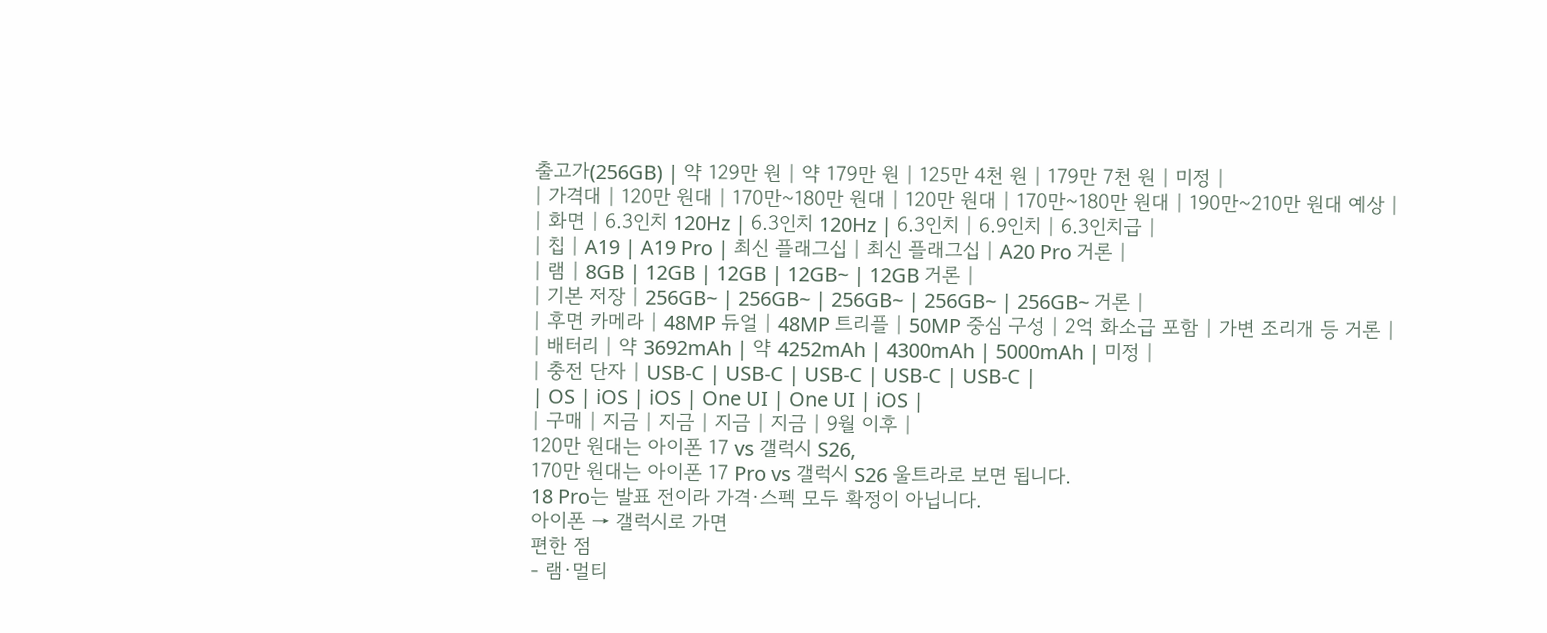출고가(256GB) | 약 129만 원 | 약 179만 원 | 125만 4천 원 | 179만 7천 원 | 미정 |
| 가격대 | 120만 원대 | 170만~180만 원대 | 120만 원대 | 170만~180만 원대 | 190만~210만 원대 예상 |
| 화면 | 6.3인치 120Hz | 6.3인치 120Hz | 6.3인치 | 6.9인치 | 6.3인치급 |
| 칩 | A19 | A19 Pro | 최신 플래그십 | 최신 플래그십 | A20 Pro 거론 |
| 램 | 8GB | 12GB | 12GB | 12GB~ | 12GB 거론 |
| 기본 저장 | 256GB~ | 256GB~ | 256GB~ | 256GB~ | 256GB~ 거론 |
| 후면 카메라 | 48MP 듀얼 | 48MP 트리플 | 50MP 중심 구성 | 2억 화소급 포함 | 가변 조리개 등 거론 |
| 배터리 | 약 3692mAh | 약 4252mAh | 4300mAh | 5000mAh | 미정 |
| 충전 단자 | USB-C | USB-C | USB-C | USB-C | USB-C |
| OS | iOS | iOS | One UI | One UI | iOS |
| 구매 | 지금 | 지금 | 지금 | 지금 | 9월 이후 |
120만 원대는 아이폰 17 vs 갤럭시 S26,
170만 원대는 아이폰 17 Pro vs 갤럭시 S26 울트라로 보면 됩니다.
18 Pro는 발표 전이라 가격·스펙 모두 확정이 아닙니다.
아이폰 → 갤럭시로 가면
편한 점
- 램·멀티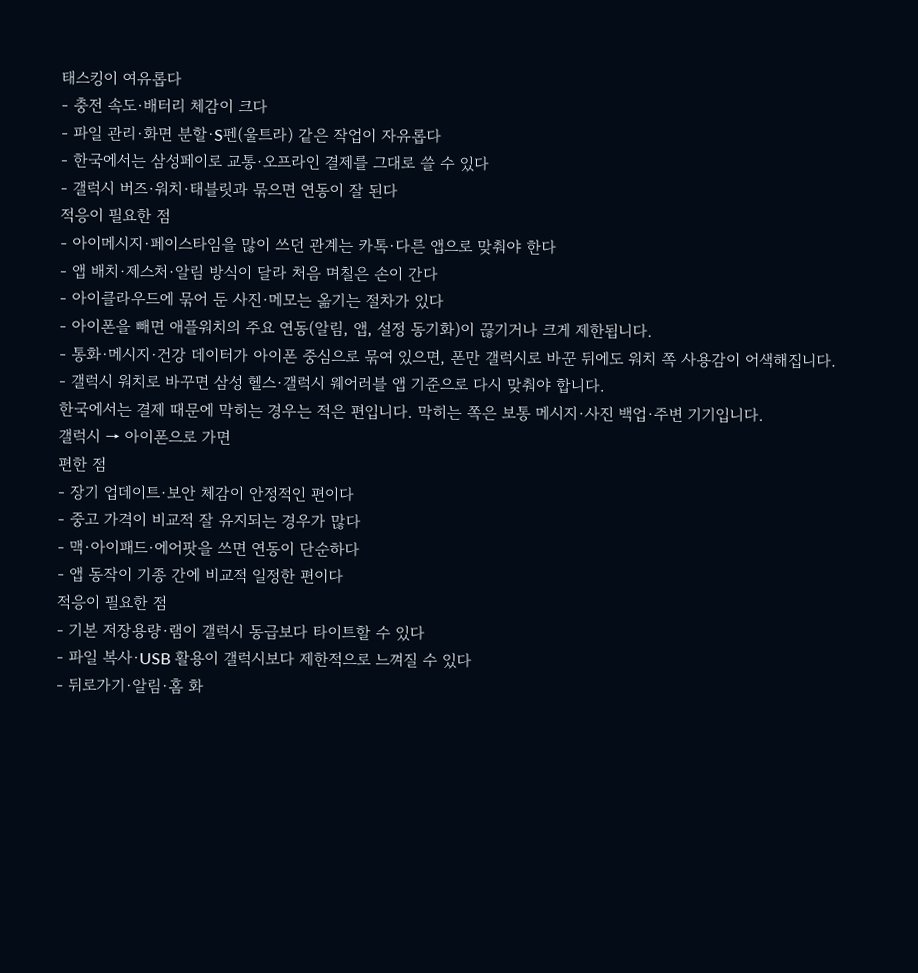태스킹이 여유롭다
- 충전 속도·배터리 체감이 크다
- 파일 관리·화면 분할·S펜(울트라) 같은 작업이 자유롭다
- 한국에서는 삼성페이로 교통·오프라인 결제를 그대로 쓸 수 있다
- 갤럭시 버즈·워치·태블릿과 묶으면 연동이 잘 된다
적응이 필요한 점
- 아이메시지·페이스타임을 많이 쓰던 관계는 카톡·다른 앱으로 맞춰야 한다
- 앱 배치·제스처·알림 방식이 달라 처음 며칠은 손이 간다
- 아이클라우드에 묶어 둔 사진·메모는 옮기는 절차가 있다
- 아이폰을 빼면 애플워치의 주요 연동(알림, 앱, 설정 동기화)이 끊기거나 크게 제한됩니다.
- 통화·메시지·건강 데이터가 아이폰 중심으로 묶여 있으면, 폰만 갤럭시로 바꾼 뒤에도 워치 쪽 사용감이 어색해집니다.
- 갤럭시 워치로 바꾸면 삼성 헬스·갤럭시 웨어러블 앱 기준으로 다시 맞춰야 합니다.
한국에서는 결제 때문에 막히는 경우는 적은 편입니다. 막히는 쪽은 보통 메시지·사진 백업·주변 기기입니다.
갤럭시 → 아이폰으로 가면
편한 점
- 장기 업데이트·보안 체감이 안정적인 편이다
- 중고 가격이 비교적 잘 유지되는 경우가 많다
- 맥·아이패드·에어팟을 쓰면 연동이 단순하다
- 앱 동작이 기종 간에 비교적 일정한 편이다
적응이 필요한 점
- 기본 저장용량·램이 갤럭시 동급보다 타이트할 수 있다
- 파일 복사·USB 활용이 갤럭시보다 제한적으로 느껴질 수 있다
- 뒤로가기·알림·홈 화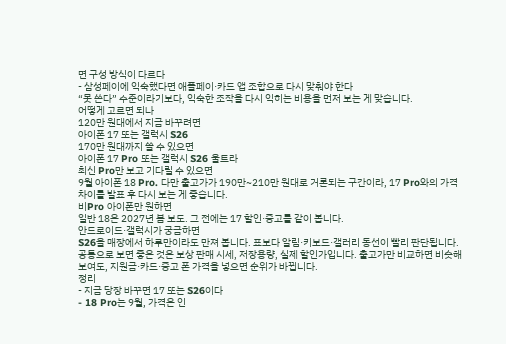면 구성 방식이 다르다
- 삼성페이에 익숙했다면 애플페이·카드 앱 조합으로 다시 맞춰야 한다
“못 쓴다” 수준이라기보다, 익숙한 조작을 다시 익히는 비용을 먼저 보는 게 맞습니다.
어떻게 고르면 되나
120만 원대에서 지금 바꾸려면
아이폰 17 또는 갤럭시 S26
170만 원대까지 쓸 수 있으면
아이폰 17 Pro 또는 갤럭시 S26 울트라
최신 Pro만 보고 기다릴 수 있으면
9월 아이폰 18 Pro. 다만 출고가가 190만~210만 원대로 거론되는 구간이라, 17 Pro와의 가격 차이를 발표 후 다시 보는 게 좋습니다.
비Pro 아이폰만 원하면
일반 18은 2027년 봄 보도. 그 전에는 17 할인·중고를 같이 봅니다.
안드로이드·갤럭시가 궁금하면
S26을 매장에서 하루만이라도 만져 봅니다. 표보다 알림·키보드·갤러리 동선이 빨리 판단됩니다.
공통으로 보면 좋은 것은 보상 판매 시세, 저장용량, 실제 할인가입니다. 출고가만 비교하면 비슷해 보여도, 지원금·카드·중고 폰 가격을 넣으면 순위가 바뀝니다.
정리
- 지금 당장 바꾸면 17 또는 S26이다
- 18 Pro는 9월, 가격은 인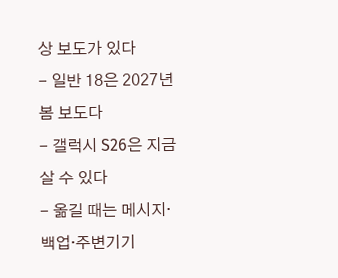상 보도가 있다
- 일반 18은 2027년 봄 보도다
- 갤럭시 S26은 지금 살 수 있다
- 옮길 때는 메시지·백업·주변기기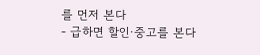를 먼저 본다
- 급하면 할인·중고를 본다